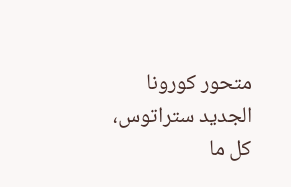متحور كورونا الجديد ستراتوس، كل ما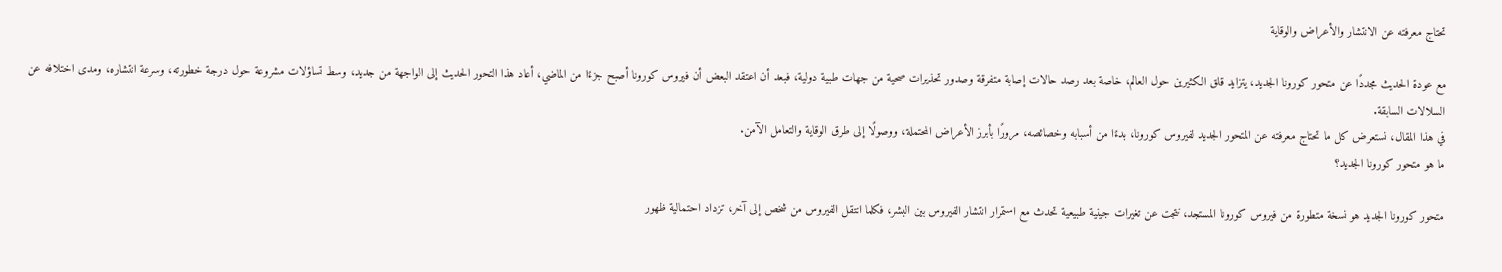تحتاج معرفته عن الانتشار والأعراض والوقاية

مع عودة الحديث مجددًا عن متحور كورونا الجديد، يتزايد قلق الكثيرين حول العالم، خاصة بعد رصد حالات إصابة متفرقة وصدور تحذيرات صحية من جهات طبية دولية، فبعد أن اعتقد البعض أن فيروس كورونا أصبح جزءًا من الماضي، أعاد هذا التحور الحديث إلى الواجهة من جديد، وسط تساؤلات مشروعة حول درجة خطورته، وسرعة انتشاره، ومدى اختلافه عن السلالات السابقة.
في هذا المقال، نستعرض كل ما تحتاج معرفته عن المتحور الجديد لفيروس كورونا، بدءًا من أسبابه وخصائصه، مرورًا بأبرز الأعراض المحتملة، ووصولًا إلى طرق الوقاية والتعامل الآمن.
ما هو متحور كورونا الجديد؟

متحور كورونا الجديد هو نسخة متطورة من فيروس كورونا المستجد، نتجت عن تغيرات جينية طبيعية تحدث مع استمرار انتشار الفيروس بين البشر، فكلما انتقل الفيروس من شخص إلى آخر، تزداد احتمالية ظهور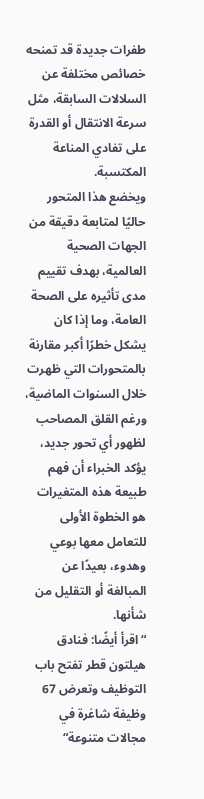طفرات جديدة قد تمنحه خصائص مختلفة عن السلالات السابقة، مثل سرعة الانتقال أو القدرة على تفادي المناعة المكتسبة.
ويخضع هذا المتحور حاليًا لمتابعة دقيقة من الجهات الصحية العالمية، بهدف تقييم مدى تأثيره على الصحة العامة، وما إذا كان يشكل خطرًا أكبر مقارنة بالمتحورات التي ظهرت خلال السنوات الماضية، ورغم القلق المصاحب لظهور أي تحور جديد، يؤكد الخبراء أن فهم طبيعة هذه المتغيرات هو الخطوة الأولى للتعامل معها بوعي وهدوء، بعيدًا عن المبالغة أو التقليل من شأنها.
“اقرأ أيضًا: فنادق هيلتون قطر تفتح باب التوظيف وتعرض 67 وظيفة شاغرة في مجالات متنوعة“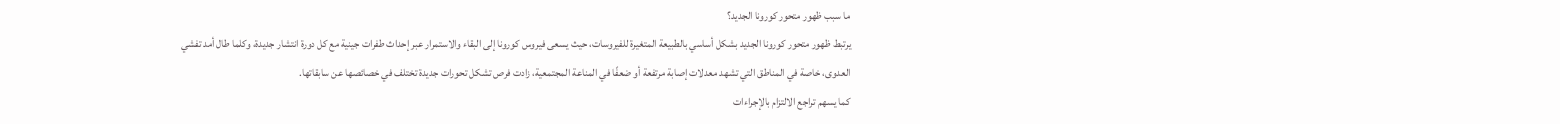ما سبب ظهور متحور كورونا الجديد؟
يرتبط ظهور متحور كورونا الجديد بشكل أساسي بالطبيعة المتغيرة للفيروسات، حيث يسعى فيروس كورونا إلى البقاء والاستمرار عبر إحداث طفرات جينية مع كل دورة انتشار جديدة، وكلما طال أمد تفشي العدوى، خاصة في المناطق التي تشهد معدلات إصابة مرتفعة أو ضعفًا في المناعة المجتمعية، زادت فرص تشكل تحورات جديدة تختلف في خصائصها عن سابقاتها.
كما يسهم تراجع الالتزام بالإجراءات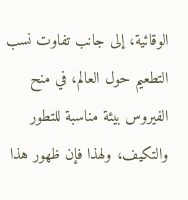الوقائية، إلى جانب تفاوت نسب التطعيم حول العالم، في منح الفيروس بيئة مناسبة للتطور والتكيف، ولهذا فإن ظهور هذا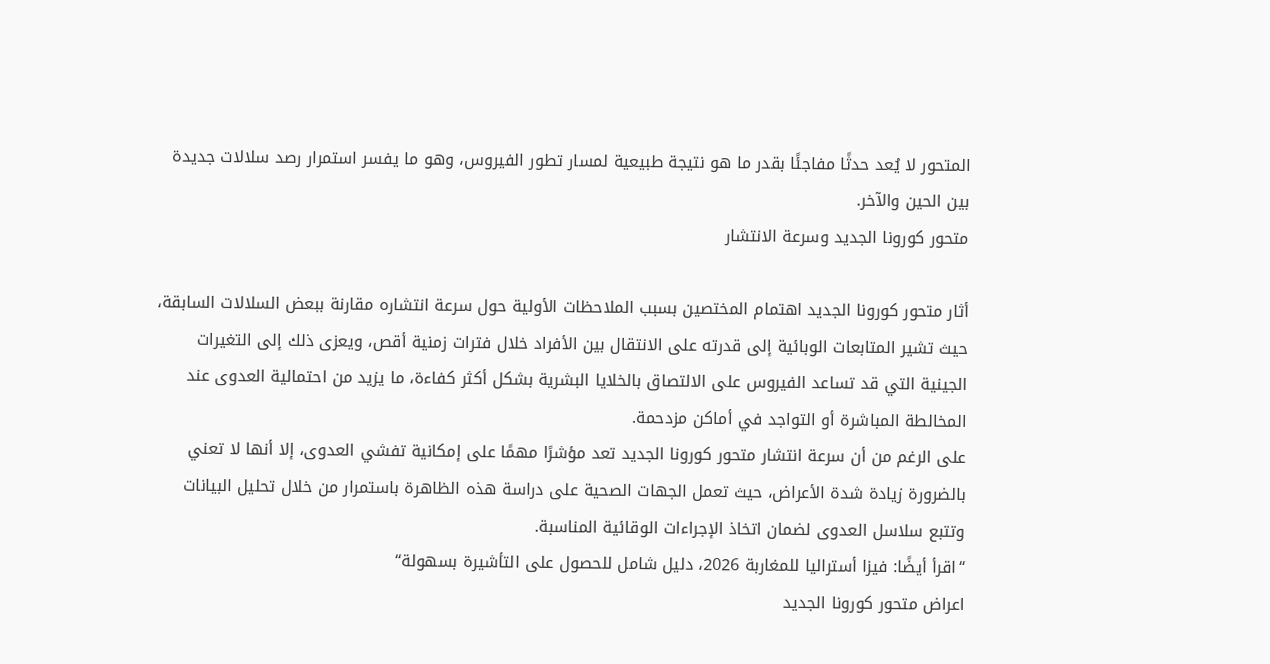المتحور لا يُعد حدثًا مفاجئًا بقدر ما هو نتيجة طبيعية لمسار تطور الفيروس، وهو ما يفسر استمرار رصد سلالات جديدة بين الحين والآخر.
متحور كورونا الجديد وسرعة الانتشار

أثار متحور كورونا الجديد اهتمام المختصين بسبب الملاحظات الأولية حول سرعة انتشاره مقارنة ببعض السلالات السابقة، حيث تشير المتابعات الوبائية إلى قدرته على الانتقال بين الأفراد خلال فترات زمنية أقص، ويعزى ذلك إلى التغيرات الجينية التي قد تساعد الفيروس على الالتصاق بالخلايا البشرية بشكل أكثر كفاءة، ما يزيد من احتمالية العدوى عند المخالطة المباشرة أو التواجد في أماكن مزدحمة.
على الرغم من أن سرعة انتشار متحور كورونا الجديد تعد مؤشرًا مهمًا على إمكانية تفشي العدوى، إلا أنها لا تعني بالضرورة زيادة شدة الأعراض، حيث تعمل الجهات الصحية على دراسة هذه الظاهرة باستمرار من خلال تحليل البيانات وتتبع سلاسل العدوى لضمان اتخاذ الإجراءات الوقائية المناسبة.
“اقرأ أيضًا: فيزا أستراليا للمغاربة 2026، دليل شامل للحصول على التأشيرة بسهولة“
اعراض متحور كورونا الجديد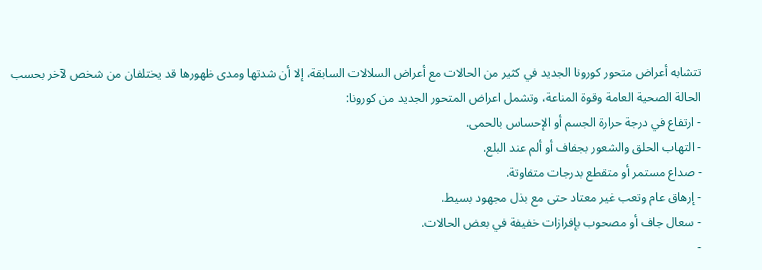تتشابه أعراض متحور كورونا الجديد في كثير من الحالات مع أعراض السلالات السابقة، إلا أن شدتها ومدى ظهورها قد يختلفان من شخص لآخر بحسب الحالة الصحية العامة وقوة المناعة، وتشمل اعراض المتحور الجديد من كورونا:
- ارتفاع في درجة حرارة الجسم أو الإحساس بالحمى.
- التهاب الحلق والشعور بجفاف أو ألم عند البلع.
- صداع مستمر أو متقطع بدرجات متفاوتة.
- إرهاق عام وتعب غير معتاد حتى مع بذل مجهود بسيط.
- سعال جاف أو مصحوب بإفرازات خفيفة في بعض الحالات.
-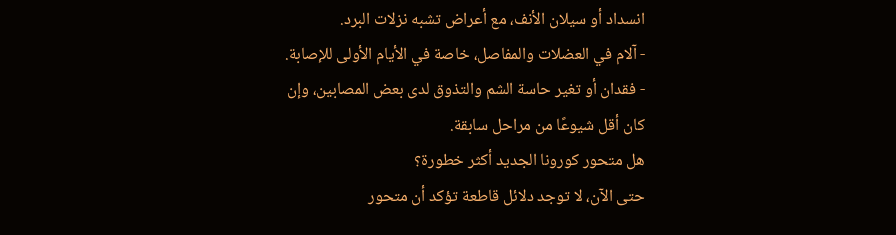انسداد أو سيلان الأنف، مع أعراض تشبه نزلات البرد.
- آلام في العضلات والمفاصل، خاصة في الأيام الأولى للإصابة.
- فقدان أو تغير حاسة الشم والتذوق لدى بعض المصابين، وإن كان أقل شيوعًا من مراحل سابقة.
هل متحور كورونا الجديد أكثر خطورة؟
حتى الآن، لا توجد دلائل قاطعة تؤكد أن متحور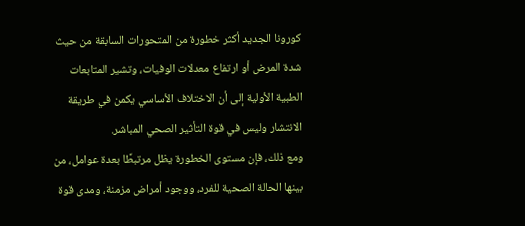كورونا الجديد أكثر خطورة من المتحورات السابقة من حيث شدة المرض أو ارتفاع معدلات الوفيات، وتشير المتابعات الطبية الأولية إلى أن الاختلاف الأساسي يكمن في طريقة الانتشار وليس في قوة التأثير الصحي المباشر.
ومع ذلك، فإن مستوى الخطورة يظل مرتبطًا بعدة عوامل، من بينها الحالة الصحية للفرد، ووجود أمراض مزمنة، ومدى قوة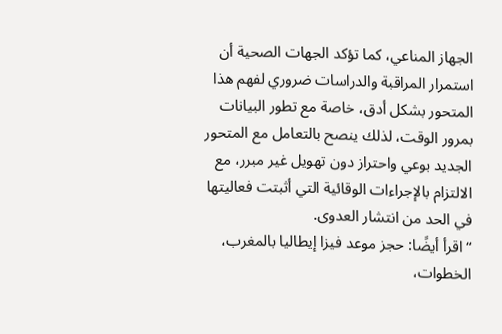الجهاز المناعي، كما تؤكد الجهات الصحية أن استمرار المراقبة والدراسات ضروري لفهم هذا المتحور بشكل أدق، خاصة مع تطور البيانات بمرور الوقت، لذلك ينصح بالتعامل مع المتحور الجديد بوعي واحتراز دون تهويل غير مبرر، مع الالتزام بالإجراءات الوقائية التي أثبتت فعاليتها في الحد من انتشار العدوى.
“اقرأ أيضًا: حجز موعد فيزا إيطاليا بالمغرب، الخطوات،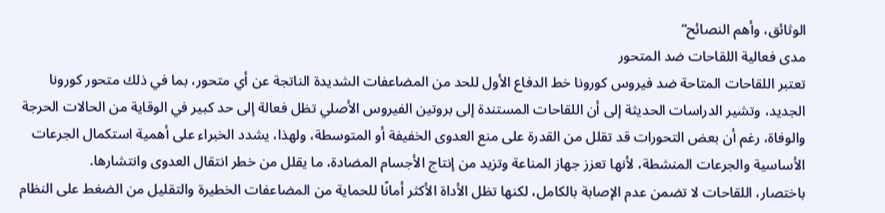الوثائق، وأهم النصائح“
مدى فعالية اللقاحات ضد المتحور
تعتبر اللقاحات المتاحة ضد فيروس كورونا خط الدفاع الأول للحد من المضاعفات الشديدة الناتجة عن أي متحور، بما في ذلك متحور كورونا الجديد، وتشير الدراسات الحديثة إلى أن اللقاحات المستندة إلى بروتين الفيروس الأصلي تظل فعالة إلى حد كبير في الوقاية من الحالات الحرجة والوفاة، رغم أن بعض التحورات قد تقلل من القدرة على منع العدوى الخفيفة أو المتوسطة، ولهذا، يشدد الخبراء على أهمية استكمال الجرعات الأساسية والجرعات المنشطة، لأنها تعزز جهاز المناعة وتزيد من إنتاج الأجسام المضادة، ما يقلل من خطر انتقال العدوى وانتشارها.
باختصار، اللقاحات لا تضمن عدم الإصابة بالكامل، لكنها تظل الأداة الأكثر أمانًا للحماية من المضاعفات الخطيرة والتقليل من الضغط على النظام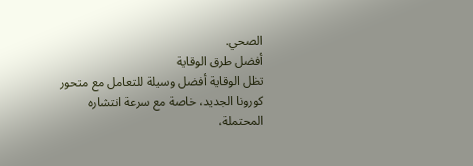الصحي.
أفضل طرق الوقاية
تظل الوقاية أفضل وسيلة للتعامل مع متحور كورونا الجديد، خاصة مع سرعة انتشاره المحتملة،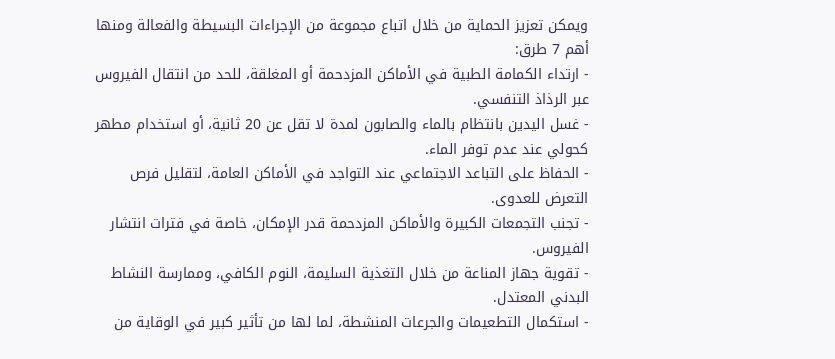ويمكن تعزيز الحماية من خلال اتباع مجموعة من الإجراءات البسيطة والفعالة ومنها أهم 7 طرق:
- ارتداء الكمامة الطبية في الأماكن المزدحمة أو المغلقة، للحد من انتقال الفيروس عبر الرذاذ التنفسي.
- غسل اليدين بانتظام بالماء والصابون لمدة لا تقل عن 20 ثانية، أو استخدام مطهر كحولي عند عدم توفر الماء.
- الحفاظ على التباعد الاجتماعي عند التواجد في الأماكن العامة، لتقليل فرص التعرض للعدوى.
- تجنب التجمعات الكبيرة والأماكن المزدحمة قدر الإمكان، خاصة في فترات انتشار الفيروس.
- تقوية جهاز المناعة من خلال التغذية السليمة، النوم الكافي، وممارسة النشاط البدني المعتدل.
- استكمال التطعيمات والجرعات المنشطة، لما لها من تأثير كبير في الوقاية من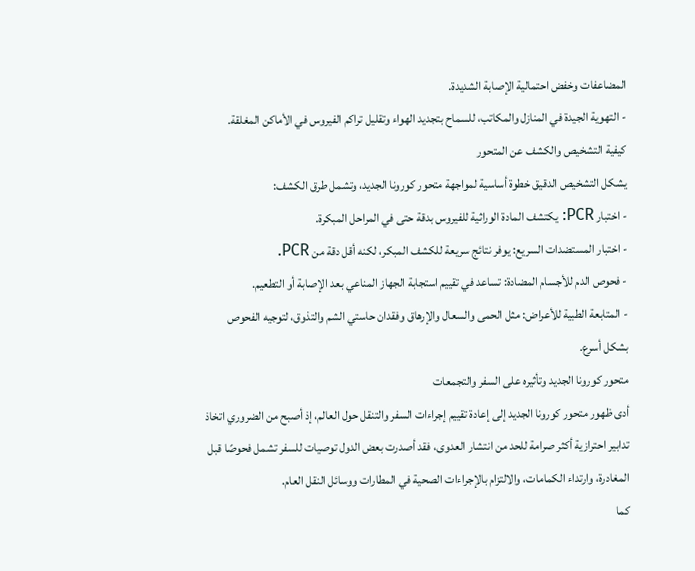المضاعفات وخفض احتمالية الإصابة الشديدة.
- التهوية الجيدة في المنازل والمكاتب، للسماح بتجديد الهواء وتقليل تراكم الفيروس في الأماكن المغلقة.
كيفية التشخيص والكشف عن المتحور
يشكل التشخيص الدقيق خطوة أساسية لمواجهة متحور كورونا الجديد، وتشمل طرق الكشف:
- اختبار PCR: يكتشف المادة الوراثية للفيروس بدقة حتى في المراحل المبكرة.
- اختبار المستضدات السريع: يوفر نتائج سريعة للكشف المبكر، لكنه أقل دقة من PCR.
- فحوص الدم للأجسام المضادة: تساعد في تقييم استجابة الجهاز المناعي بعد الإصابة أو التطعيم.
- المتابعة الطبية للأعراض: مثل الحمى والسعال والإرهاق وفقدان حاستي الشم والتذوق، لتوجيه الفحوص بشكل أسرع.
متحور كورونا الجديد وتأثيره على السفر والتجمعات
أدى ظهور متحور كورونا الجديد إلى إعادة تقييم إجراءات السفر والتنقل حول العالم، إذ أصبح من الضروري اتخاذ تدابير احترازية أكثر صرامة للحد من انتشار العدوى، فقد أصدرت بعض الدول توصيات للسفر تشمل فحوصًا قبل المغادرة، وارتداء الكمامات، والالتزام بالإجراءات الصحية في المطارات ووسائل النقل العام.
كما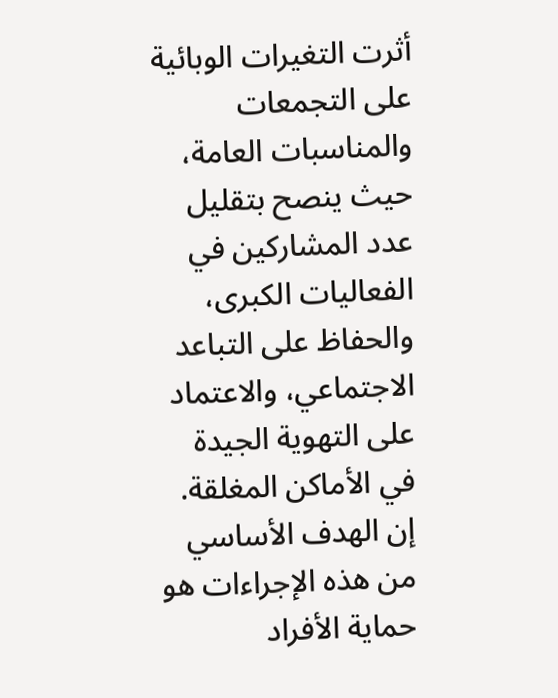أثرت التغيرات الوبائية على التجمعات والمناسبات العامة، حيث ينصح بتقليل عدد المشاركين في الفعاليات الكبرى، والحفاظ على التباعد الاجتماعي، والاعتماد على التهوية الجيدة في الأماكن المغلقة. إن الهدف الأساسي من هذه الإجراءات هو حماية الأفراد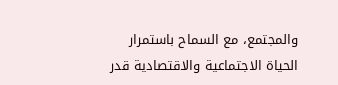والمجتمع، مع السماح باستمرار الحياة الاجتماعية والاقتصادية قدر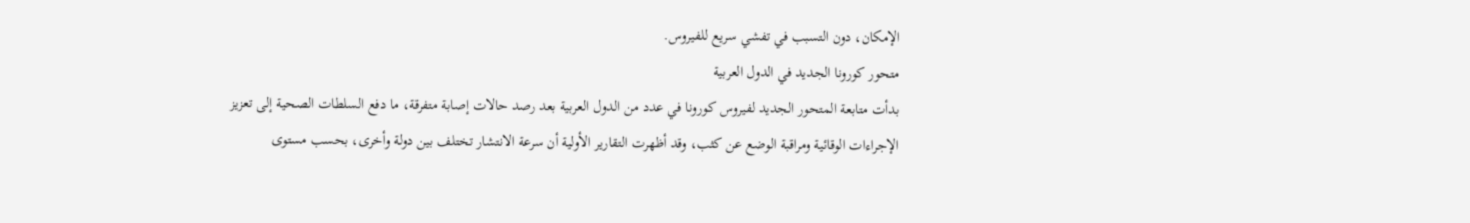الإمكان، دون التسبب في تفشي سريع للفيروس.
متحور كورونا الجديد في الدول العربية
بدأت متابعة المتحور الجديد لفيروس كورونا في عدد من الدول العربية بعد رصد حالات إصابة متفرقة، ما دفع السلطات الصحية إلى تعزيز الإجراءات الوقائية ومراقبة الوضع عن كثب، وقد أظهرت التقارير الأولية أن سرعة الانتشار تختلف بين دولة وأخرى، بحسب مستوى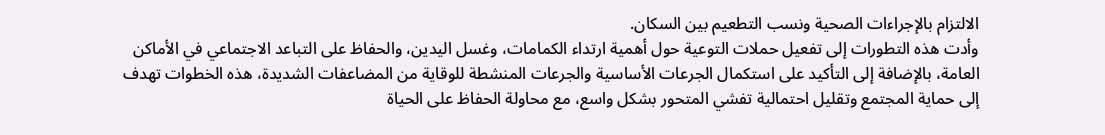الالتزام بالإجراءات الصحية ونسب التطعيم بين السكان.
وأدت هذه التطورات إلى تفعيل حملات التوعية حول أهمية ارتداء الكمامات، وغسل اليدين، والحفاظ على التباعد الاجتماعي في الأماكن العامة، بالإضافة إلى التأكيد على استكمال الجرعات الأساسية والجرعات المنشطة للوقاية من المضاعفات الشديدة، هذه الخطوات تهدف إلى حماية المجتمع وتقليل احتمالية تفشي المتحور بشكل واسع، مع محاولة الحفاظ على الحياة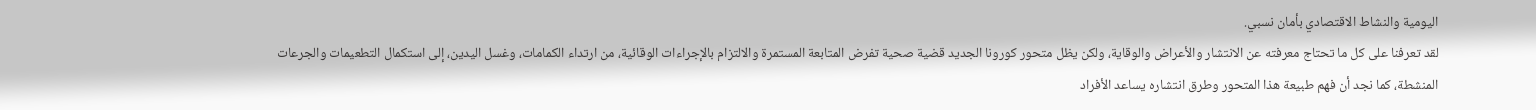اليومية والنشاط الاقتصادي بأمان نسبي.
لقد تعرفنا على كل ما تحتاج معرفته عن الانتشار والأعراض والوقاية، ولكن يظل متحور كورونا الجديد قضية صحية تفرض المتابعة المستمرة والالتزام بالإجراءات الوقائية، من ارتداء الكمامات، وغسل اليدين، إلى استكمال التطعيمات والجرعات المنشطة، كما نجد أن فهم طبيعة هذا المتحور وطرق انتشاره يساعد الأفراد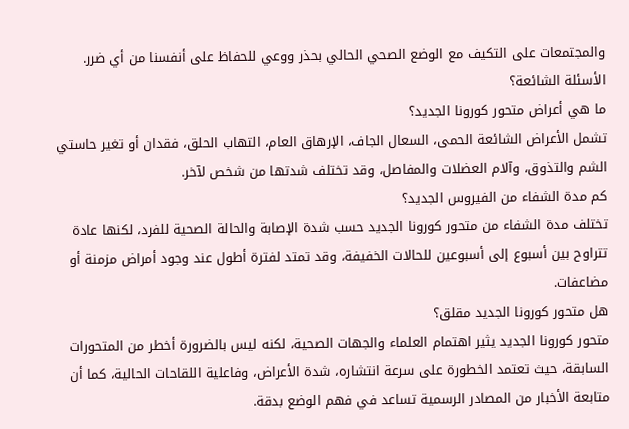والمجتمعات على التكيف مع الوضع الصحي الحالي بحذر ووعي للحفاظ على أنفسنا من أي ضرر.
الأسئلة الشائعة؟
ما هي أعراض متحور كورونا الجديد؟
تشمل الأعراض الشائعة الحمى، السعال الجاف، الإرهاق العام، التهاب الحلق، فقدان أو تغير حاستي الشم والتذوق، وآلام العضلات والمفاصل، وقد تختلف شدتها من شخص لآخر.
كم مدة الشفاء من الفيروس الجديد؟
تختلف مدة الشفاء من متحور كورونا الجديد حسب شدة الإصابة والحالة الصحية للفرد، لكنها عادة تتراوح بين أسبوع إلى أسبوعين للحالات الخفيفة، وقد تمتد لفترة أطول عند وجود أمراض مزمنة أو مضاعفات.
هل متحور كورونا الجديد مقلق؟
متحور كورونا الجديد يثير اهتمام العلماء والجهات الصحية، لكنه ليس بالضرورة أخطر من المتحورات السابقة، حيث تعتمد الخطورة على سرعة انتشاره، شدة الأعراض، وفاعلية اللقاحات الحالية، كما أن متابعة الأخبار من المصادر الرسمية تساعد في فهم الوضع بدقة.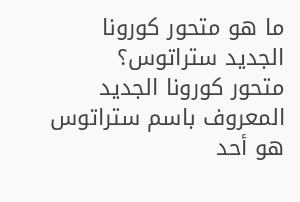ما هو متحور كورونا الجديد ستراتوس؟
متحور كورونا الجديد المعروف باسم ستراتوس هو أحد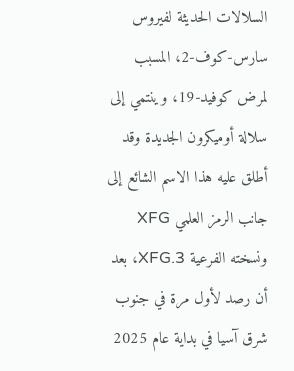السلالات الحديثة لفيروس سارس‑كوف‑2، المسبب لمرض كوفيد‑19، وينتمي إلى سلالة أوميكرون الجديدة وقد أطلق عليه هذا الاسم الشائع إلى جانب الرمز العلمي XFG ونسخته الفرعية XFG.3، بعد أن رصد لأول مرة في جنوب شرق آسيا في بداية عام 2025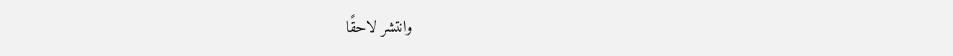وانتشر لاحقًا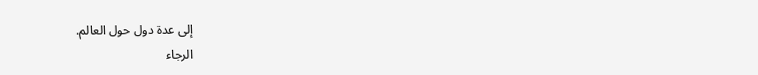إلى عدة دول حول العالم.
الرجاء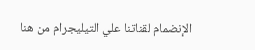الإنضمام لقناتنا علي التيليجرام من هنا